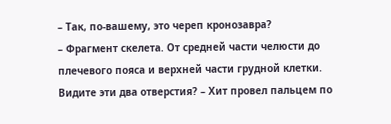– Так, по-вашему, это череп кронозавра?
– Фрагмент скелета. От средней части челюсти до плечевого пояса и верхней части грудной клетки. Видите эти два отверстия? – Хит провел пальцем по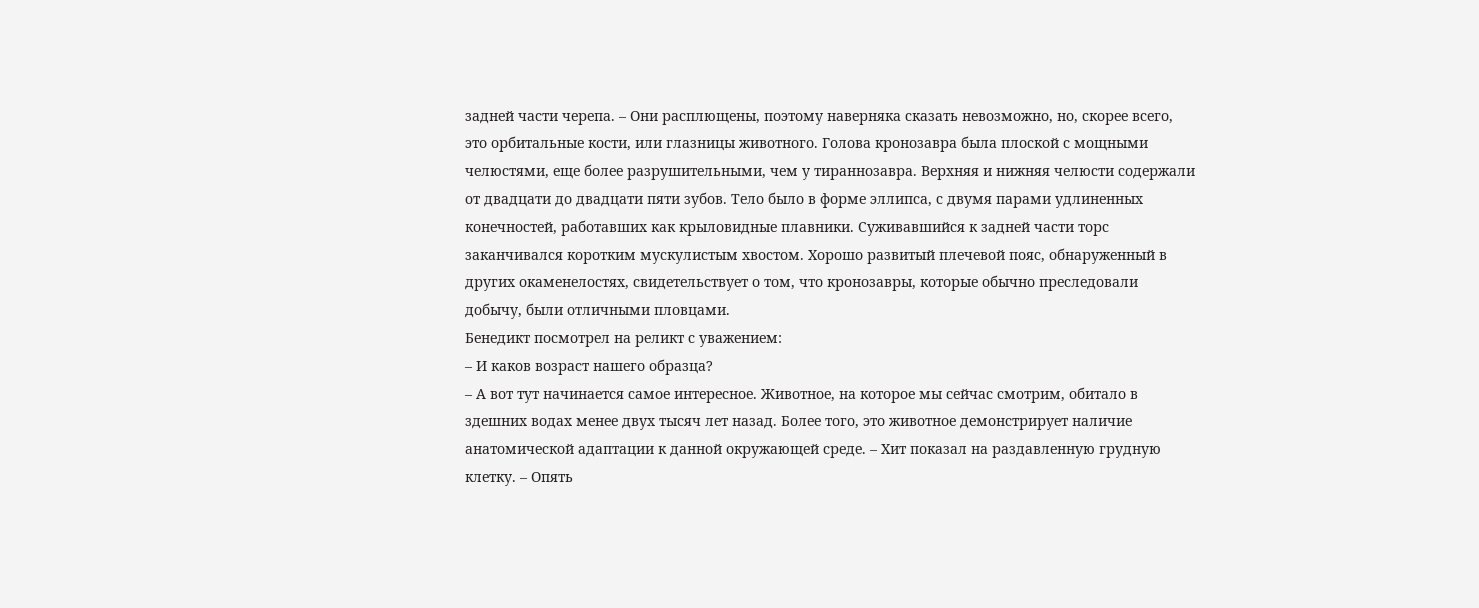задней части черепа. – Они расплющены, поэтому наверняка сказать невозможно, но, скорее всего, это орбитальные кости, или глазницы животного. Голова кронозавра была плоской с мощными челюстями, еще более разрушительными, чем у тираннозавра. Верхняя и нижняя челюсти содержали от двадцати до двадцати пяти зубов. Тело было в форме эллипса, с двумя парами удлиненных конечностей, работавших как крыловидные плавники. Суживавшийся к задней части торс заканчивался коротким мускулистым хвостом. Хорошо развитый плечевой пояс, обнаруженный в других окаменелостях, свидетельствует о том, что кронозавры, которые обычно преследовали добычу, были отличными пловцами.
Бенедикт посмотрел на реликт с уважением:
– И каков возраст нашего образца?
– А вот тут начинается самое интересное. Животное, на которое мы сейчас смотрим, обитало в здешних водах менее двух тысяч лет назад. Более того, это животное демонстрирует наличие анатомической адаптации к данной окружающей среде. – Хит показал на раздавленную грудную клетку. – Опять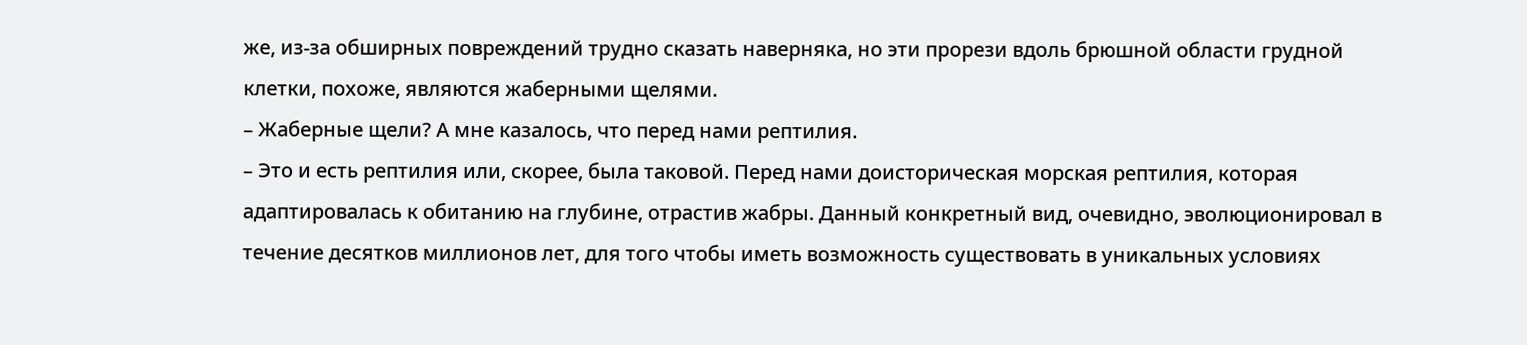же, из-за обширных повреждений трудно сказать наверняка, но эти прорези вдоль брюшной области грудной клетки, похоже, являются жаберными щелями.
– Жаберные щели? А мне казалось, что перед нами рептилия.
– Это и есть рептилия или, скорее, была таковой. Перед нами доисторическая морская рептилия, которая адаптировалась к обитанию на глубине, отрастив жабры. Данный конкретный вид, очевидно, эволюционировал в течение десятков миллионов лет, для того чтобы иметь возможность существовать в уникальных условиях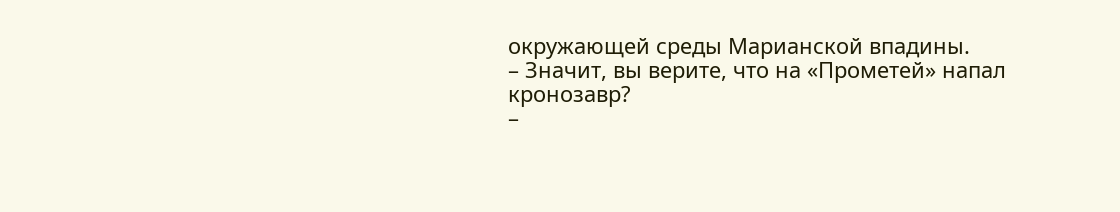окружающей среды Марианской впадины.
– Значит, вы верите, что на «Прометей» напал кронозавр?
–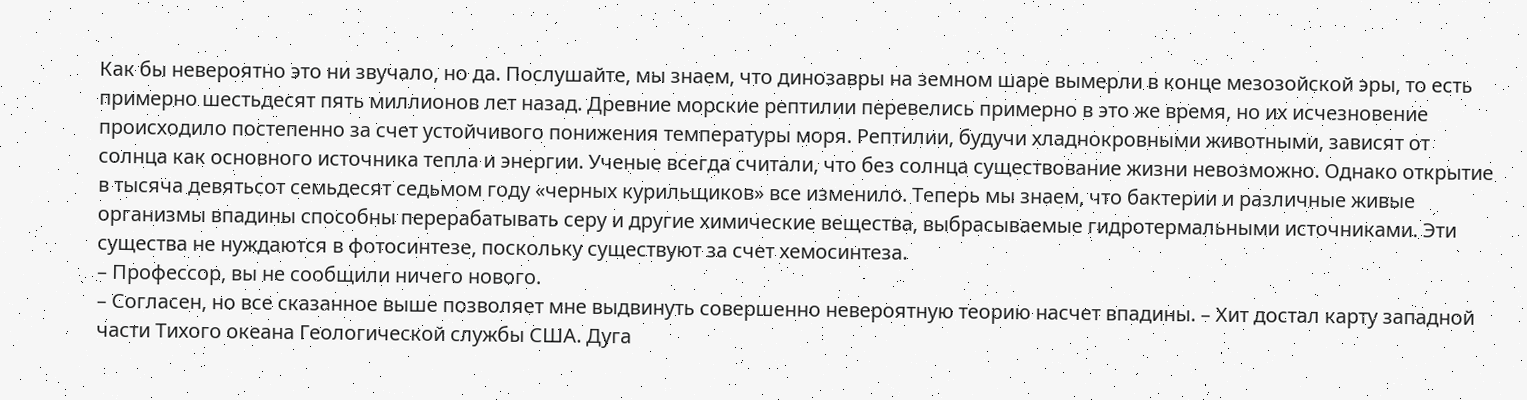Как бы невероятно это ни звучало, но да. Послушайте, мы знаем, что динозавры на земном шаре вымерли в конце мезозойской эры, то есть примерно шестьдесят пять миллионов лет назад. Древние морские рептилии перевелись примерно в это же время, но их исчезновение происходило постепенно за счет устойчивого понижения температуры моря. Рептилии, будучи хладнокровными животными, зависят от солнца как основного источника тепла и энергии. Ученые всегда считали, что без солнца существование жизни невозможно. Однако открытие в тысяча девятьсот семьдесят седьмом году «черных курильщиков» все изменило. Теперь мы знаем, что бактерии и различные живые организмы впадины способны перерабатывать серу и другие химические вещества, выбрасываемые гидротермальными источниками. Эти существа не нуждаются в фотосинтезе, поскольку существуют за счет хемосинтеза.
– Профессор, вы не сообщили ничего нового.
– Согласен, но все сказанное выше позволяет мне выдвинуть совершенно невероятную теорию насчет впадины. – Хит достал карту западной части Тихого океана Геологической службы США. Дуга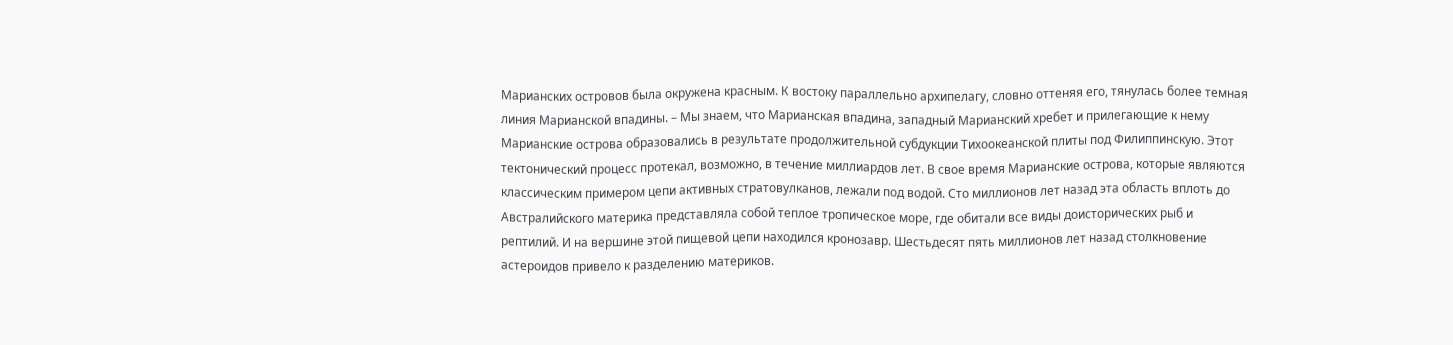Марианских островов была окружена красным. К востоку параллельно архипелагу, словно оттеняя его, тянулась более темная линия Марианской впадины. – Мы знаем, что Марианская впадина, западный Марианский хребет и прилегающие к нему Марианские острова образовались в результате продолжительной субдукции Тихоокеанской плиты под Филиппинскую. Этот тектонический процесс протекал, возможно, в течение миллиардов лет. В свое время Марианские острова, которые являются классическим примером цепи активных стратовулканов, лежали под водой. Сто миллионов лет назад эта область вплоть до Австралийского материка представляла собой теплое тропическое море, где обитали все виды доисторических рыб и рептилий. И на вершине этой пищевой цепи находился кронозавр. Шестьдесят пять миллионов лет назад столкновение астероидов привело к разделению материков.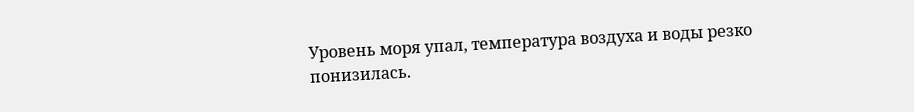Уровень моря упал, температура воздуха и воды резко понизилась.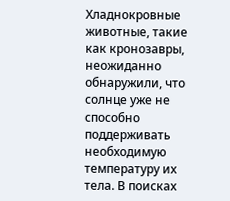Хладнокровные животные, такие как кронозавры, неожиданно обнаружили, что солнце уже не способно поддерживать необходимую температуру их тела. В поисках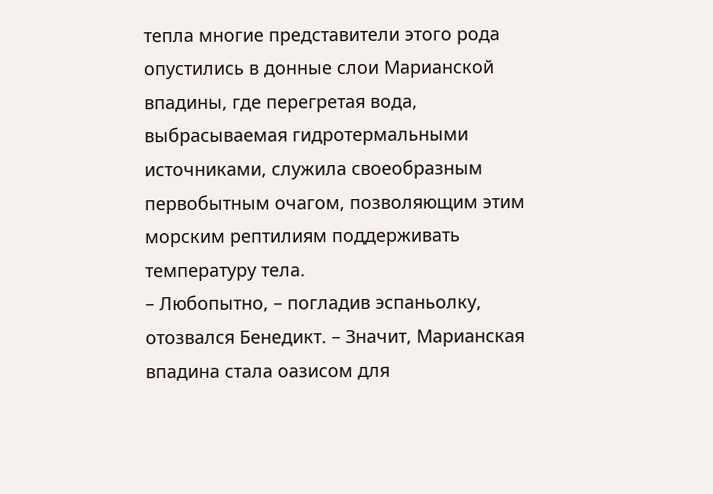тепла многие представители этого рода опустились в донные слои Марианской впадины, где перегретая вода, выбрасываемая гидротермальными источниками, служила своеобразным первобытным очагом, позволяющим этим морским рептилиям поддерживать температуру тела.
– Любопытно, – погладив эспаньолку, отозвался Бенедикт. – Значит, Марианская впадина стала оазисом для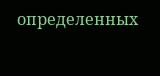определенных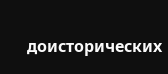доисторических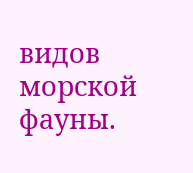видов морской фауны.